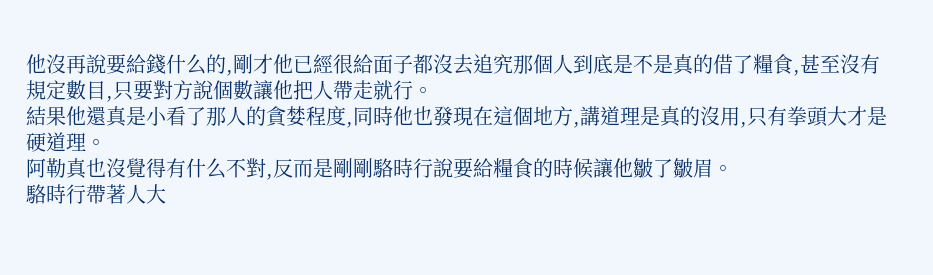他沒再說要給錢什么的,剛才他已經很給面子都沒去追究那個人到底是不是真的借了糧食,甚至沒有規定數目,只要對方說個數讓他把人帶走就行。
結果他還真是小看了那人的貪婪程度,同時他也發現在這個地方,講道理是真的沒用,只有拳頭大才是硬道理。
阿勒真也沒覺得有什么不對,反而是剛剛駱時行說要給糧食的時候讓他皺了皺眉。
駱時行帶著人大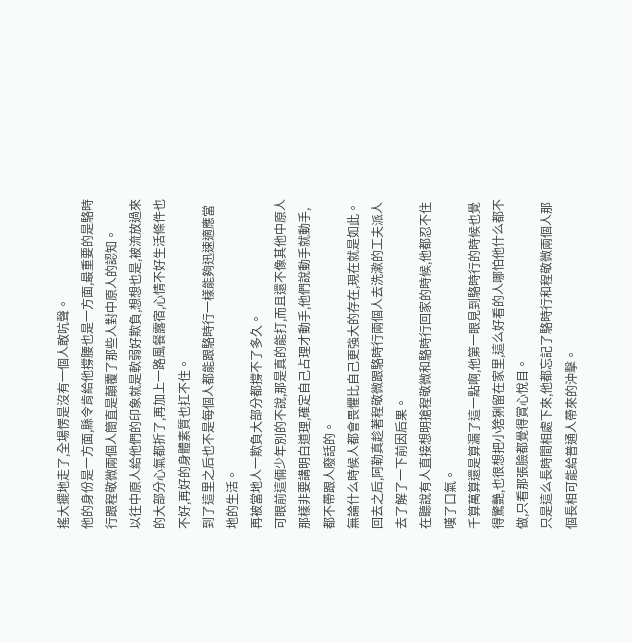搖大擺地走了,全場愣是沒有一個人敢吭聲。
他的身份是一方面,縣令肯給他撐腰也是一方面,最重要的是駱時行跟程敬微兩個人簡直是顛覆了那些人對中原人的認知。
以往中原人給他們的印象就是軟弱好欺負,想想也是,被流放過來的大部分心氣都折了,再加上一路風餐露宿,心情不好生活條件也不好,再好的身體素質也扛不住。
到了這里之后也不是每個人都能跟駱時行一樣能夠迅速適應當地的生活。
再被當地人一欺負大部分都撐不了多久。
可眼前這倆少年別的不說,那是真的能打,而且還不像其他中原人那樣非要講明白道理,確定自己占理才動手,他們說動手就動手,都不帶跟人廢話的。
無論什么時候人都會畏懼比自己更強大的存在,現在就是如此。
回去之后,阿勒真趁著程敬微跟駱時行兩個人去洗漱的工夫派人去了解了一下前因后果。
在聽說有人直接想明搶程敬微和駱時行回家的時候,他都忍不住嘆了口氣。
千算萬算還是算漏了這一點啊,他第一眼見到駱時行的時候也覺得驚艷,也很想把小猞猁留在家里,這么好看的人哪怕他什么都不做,只看那張臉都覺得賞心悅目。
只是這么長時間相處下來,他都忘記了駱時行和程敬微兩個人那個長相可能給普通人帶來的沖擊。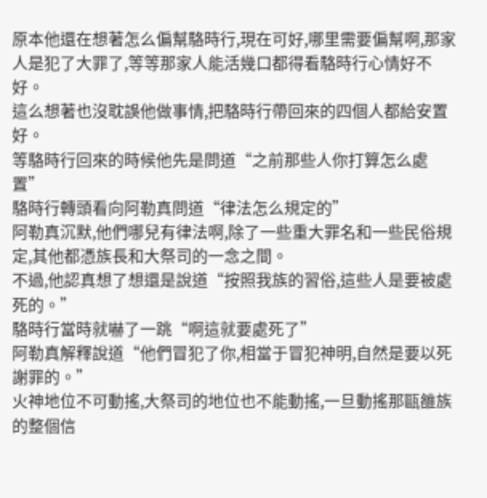原本他還在想著怎么偏幫駱時行,現在可好,哪里需要偏幫啊,那家人是犯了大罪了,等等那家人能活幾口都得看駱時行心情好不好。
這么想著也沒耽誤他做事情,把駱時行帶回來的四個人都給安置好。
等駱時行回來的時候他先是問道“之前那些人你打算怎么處置”
駱時行轉頭看向阿勒真問道“律法怎么規定的”
阿勒真沉默,他們哪兒有律法啊,除了一些重大罪名和一些民俗規定,其他都憑族長和大祭司的一念之間。
不過,他認真想了想還是說道“按照我族的習俗,這些人是要被處死的。”
駱時行當時就嚇了一跳“啊這就要處死了”
阿勒真解釋說道“他們冒犯了你,相當于冒犯神明,自然是要以死謝罪的。”
火神地位不可動搖,大祭司的地位也不能動搖,一旦動搖那甌雒族的整個信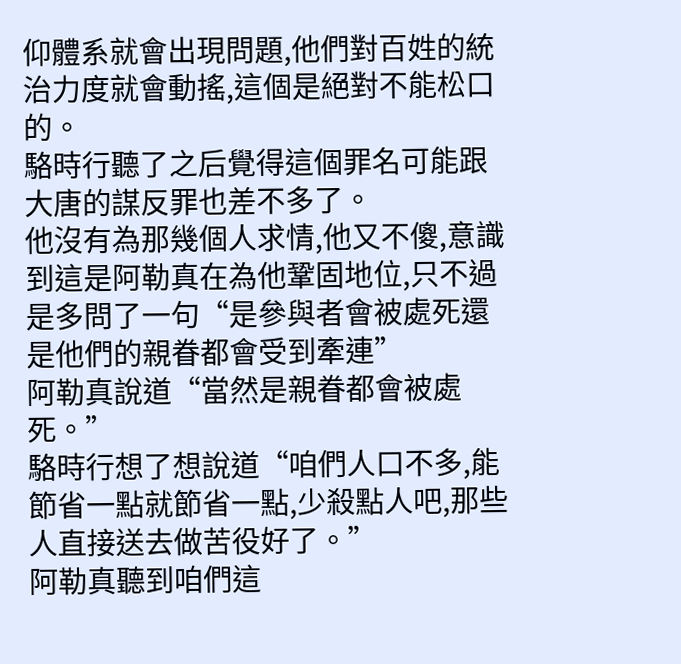仰體系就會出現問題,他們對百姓的統治力度就會動搖,這個是絕對不能松口的。
駱時行聽了之后覺得這個罪名可能跟大唐的謀反罪也差不多了。
他沒有為那幾個人求情,他又不傻,意識到這是阿勒真在為他鞏固地位,只不過是多問了一句“是參與者會被處死還是他們的親眷都會受到牽連”
阿勒真說道“當然是親眷都會被處死。”
駱時行想了想說道“咱們人口不多,能節省一點就節省一點,少殺點人吧,那些人直接送去做苦役好了。”
阿勒真聽到咱們這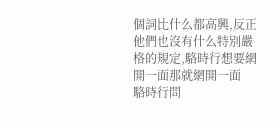個詞比什么都高興,反正他們也沒有什么特別嚴格的規定,駱時行想要網開一面那就網開一面
駱時行問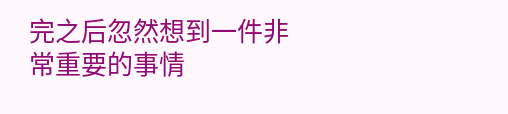完之后忽然想到一件非常重要的事情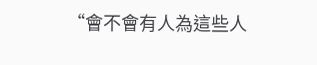“會不會有人為這些人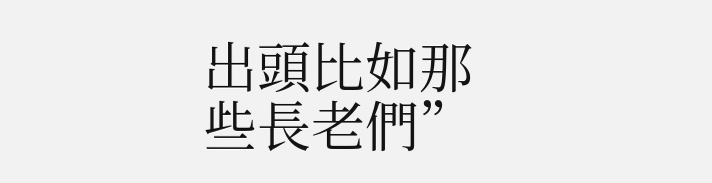出頭比如那些長老們”